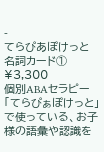-
てらぴあぽけっと 名詞カード①
¥3,300
個別ABAセラピー「てらぴぁぽけっと」で使っている、お子様の語彙や認識を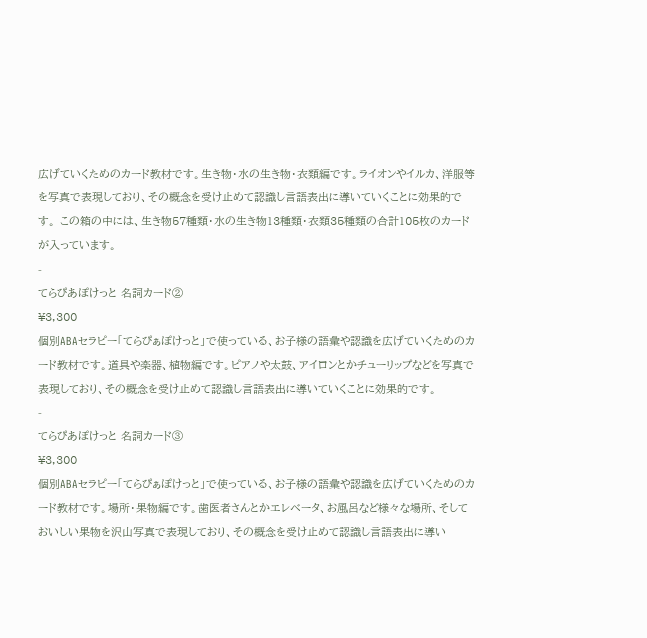広げていくためのカード教材です。生き物・水の生き物・衣類編です。ライオンやイルカ、洋服等を写真で表現しており、その概念を受け止めて認識し言語表出に導いていくことに効果的です。 この箱の中には、生き物57種類・水の生き物13種類・衣類35種類の合計105枚のカードが入っています。
-
てらぴあぽけっと 名詞カード②
¥3,300
個別ABAセラピー「てらぴぁぽけっと」で使っている、お子様の語彙や認識を広げていくためのカード教材です。道具や楽器、植物編です。ピアノや太鼓、アイロンとかチューリップなどを写真で表現しており、その概念を受け止めて認識し言語表出に導いていくことに効果的です。
-
てらぴあぽけっと 名詞カード③
¥3,300
個別ABAセラピー「てらぴぁぽけっと」で使っている、お子様の語彙や認識を広げていくためのカード教材です。場所・果物編です。歯医者さんとかエレベータ、お風呂など様々な場所、そしておいしい果物を沢山写真で表現しており、その概念を受け止めて認識し言語表出に導い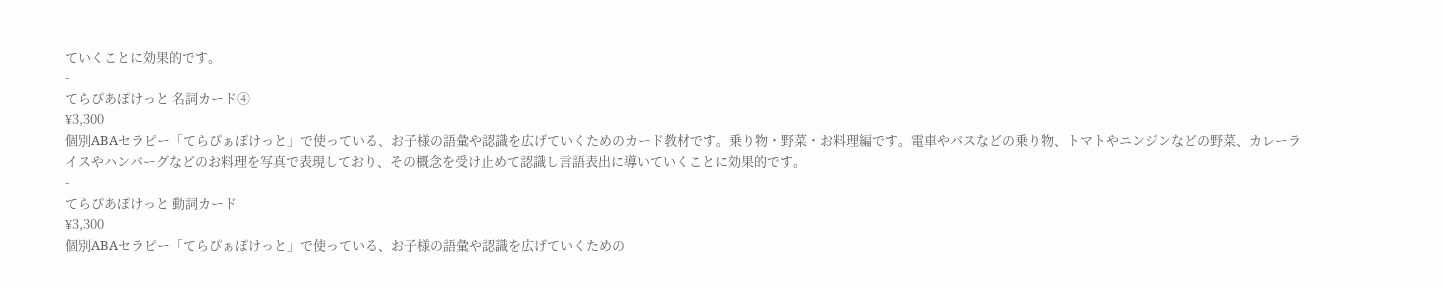ていくことに効果的です。
-
てらぴあぽけっと 名詞カード④
¥3,300
個別ABAセラピー「てらぴぁぽけっと」で使っている、お子様の語彙や認識を広げていくためのカード教材です。乗り物・野菜・お料理編です。電車やバスなどの乗り物、トマトやニンジンなどの野菜、カレーライスやハンバーグなどのお料理を写真で表現しており、その概念を受け止めて認識し言語表出に導いていくことに効果的です。
-
てらぴあぽけっと 動詞カード
¥3,300
個別ABAセラピー「てらぴぁぽけっと」で使っている、お子様の語彙や認識を広げていくための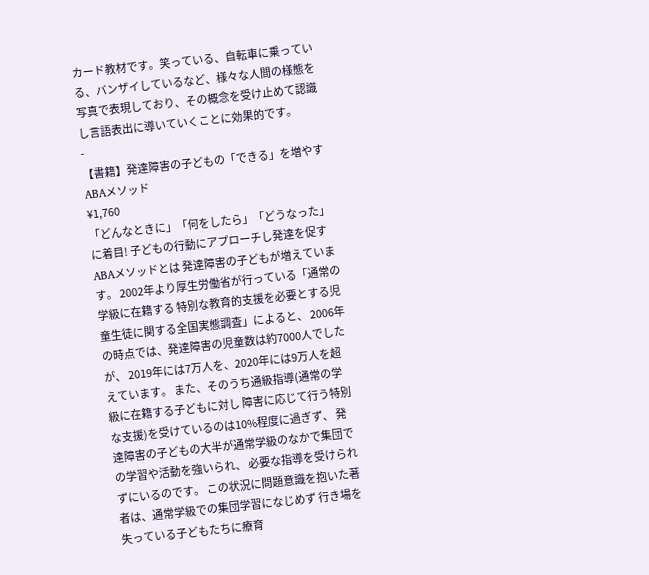カード教材です。笑っている、自転車に乗っている、バンザイしているなど、様々な人間の様態を写真で表現しており、その概念を受け止めて認識し言語表出に導いていくことに効果的です。
-
【書籍】発達障害の子どもの「できる」を増やす ABAメソッド
¥1,760
「どんなときに」「何をしたら」「どうなった」に着目! 子どもの行動にアプローチし発達を促すABAメソッドとは 発達障害の子どもが増えています。 2002年より厚生労働省が行っている「通常の学級に在籍する 特別な教育的支援を必要とする児童生徒に関する全国実態調査」によると、 2006年の時点では、発達障害の児童数は約7000人でしたが、 2019年には7万人を、2020年には9万人を超えています。 また、そのうち通級指導(通常の学級に在籍する子どもに対し 障害に応じて行う特別な支援)を受けているのは10%程度に過ぎず、 発達障害の子どもの大半が通常学級のなかで集団での学習や活動を強いられ、 必要な指導を受けられずにいるのです。 この状況に問題意識を抱いた著者は、通常学級での集団学習になじめず 行き場を失っている子どもたちに療育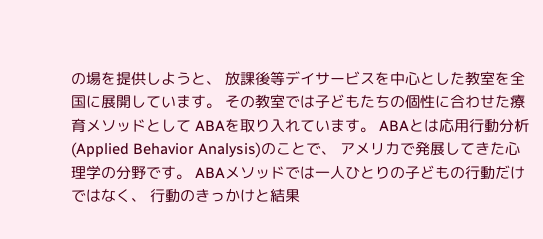の場を提供しようと、 放課後等デイサービスを中心とした教室を全国に展開しています。 その教室では子どもたちの個性に合わせた療育メソッドとして ABAを取り入れています。 ABAとは応用行動分析(Applied Behavior Analysis)のことで、 アメリカで発展してきた心理学の分野です。 ABAメソッドでは一人ひとりの子どもの行動だけではなく、 行動のきっかけと結果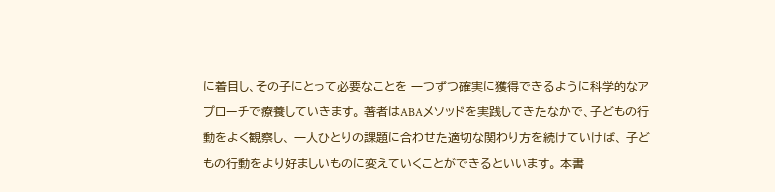に着目し、その子にとって必要なことを 一つずつ確実に獲得できるように科学的なアプローチで療養していきます。 著者はABAメソッドを実践してきたなかで、子どもの行動をよく観察し、 一人ひとりの課題に合わせた適切な関わり方を続けていけば、 子どもの行動をより好ましいものに変えていくことができるといいます。 本書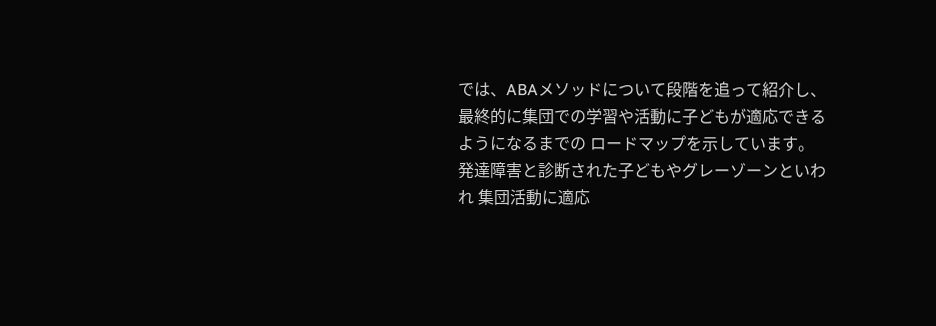では、ABAメソッドについて段階を追って紹介し、 最終的に集団での学習や活動に子どもが適応できるようになるまでの ロードマップを示しています。 発達障害と診断された子どもやグレーゾーンといわれ 集団活動に適応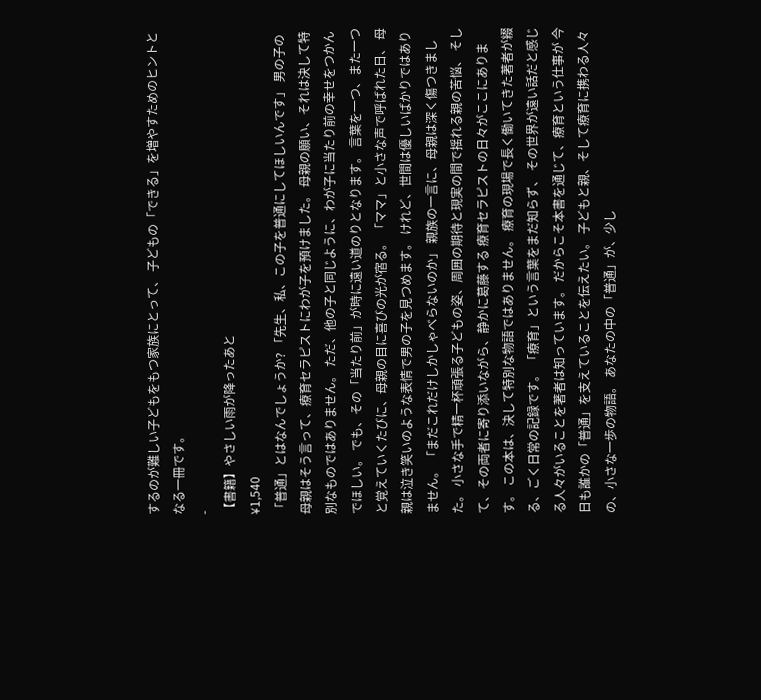するのが難しい子どもをもつ家族にとって、 子どもの「できる」を増やすためのヒントとなる一冊です。
-
【書籍】やさしい雨が降ったあと
¥1,540
「普通」とはなんでしょうか? 「先生、私、この子を普通にしてほしいんです」 男の子の母親はそう言って、療育セラピストにわが子を預けました。 母親の願い、それは決して特別なものではありません。 ただ、他の子と同じように、わが子に当たり前の幸せをつかんでほしい。 でも、その「当たり前」が時に遠い道のりとなります。 言葉を一つ、また一つと覚えていくたびに、母親の目に喜びの光が宿る。 「ママ」と小さな声で呼ばれた日、 母親は泣き笑いのような表情で男の子を見つめます。 けれど、世間は優しいばかりではありません。 「まだこれだけしかしゃべらないのか」 親族の一言に、母親は深く傷つきました。 小さな手で精一杯頑張る子どもの姿、周囲の期待と現実の間で揺れる親の苦悩、 そして、その両者に寄り添いながら、静かに葛藤する 療育セラピストの日々がここにあります。 この本は、決して特別な物語ではありません。 療育の現場で長く働いてきた著者が綴る、ごく日常の記録です。 「療育」という言葉をまだ知らず、 その世界が遠い話だと感じる人々がいることを著者は知っています。 だからこそ本書を通じて、療育という仕事が 今日も誰かの「普通」を支えていることを伝えたい。 子どもと親、そして療育に携わる人々の、小さな一歩の物語。 あなたの中の「普通」が、少し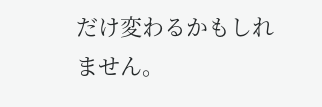だけ変わるかもしれません。